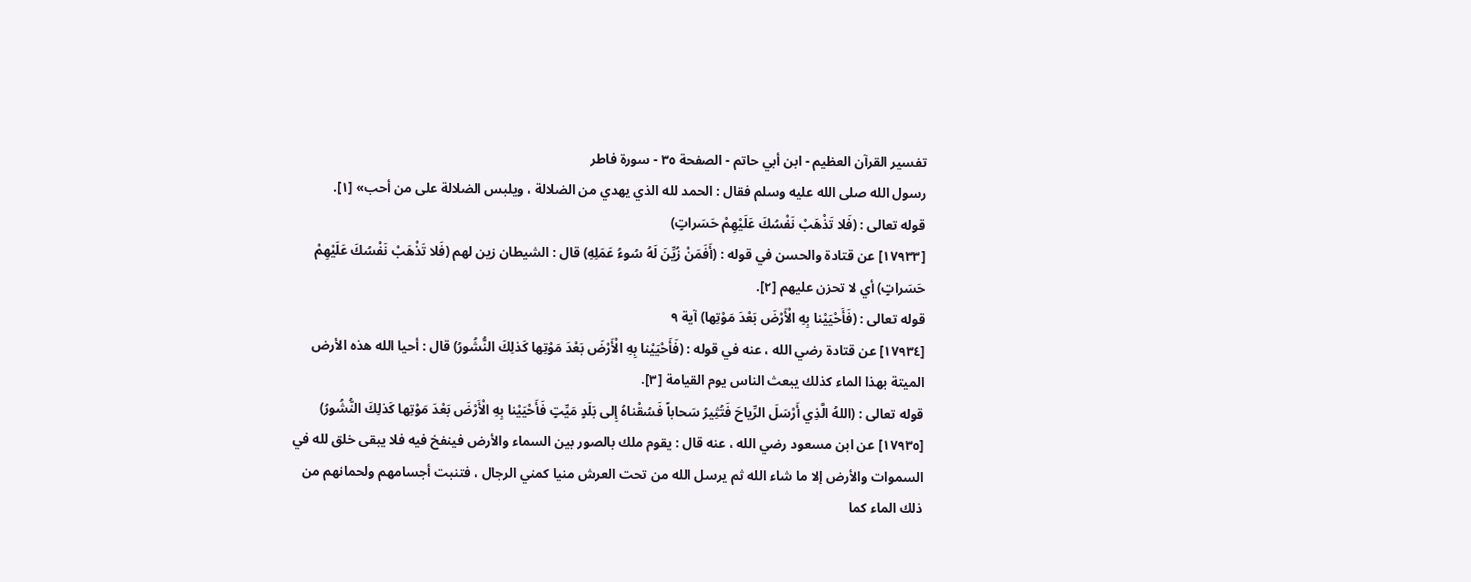تفسير القرآن العظيم - ابن أبي حاتم - الصفحة ٣٥ - سورة فاطر
رسول الله صلى الله عليه وسلم فقال : الحمد لله الذي يهدي من الضلالة ، ويلبس الضلالة على من أحب» [١].
قوله تعالى : (فَلا تَذْهَبْ نَفْسُكَ عَلَيْهِمْ حَسَراتٍ)
[١٧٩٣٣] عن قتادة والحسن في قوله : (أَفَمَنْ زُيِّنَ لَهُ سُوءُ عَمَلِهِ) قال : الشيطان زين لهم (فَلا تَذْهَبْ نَفْسُكَ عَلَيْهِمْ حَسَراتٍ) أي لا تحزن عليهم [٢].
قوله تعالى : (فَأَحْيَيْنا بِهِ الْأَرْضَ بَعْدَ مَوْتِها) آية ٩
[١٧٩٣٤] عن قتادة رضي الله ، عنه في قوله : (فَأَحْيَيْنا بِهِ الْأَرْضَ بَعْدَ مَوْتِها كَذلِكَ النُّشُورُ) قال : أحيا الله هذه الأرض الميتة بهذا الماء كذلك يبعث الناس يوم القيامة [٣].
قوله تعالى : (اللهُ الَّذِي أَرْسَلَ الرِّياحَ فَتُثِيرُ سَحاباً فَسُقْناهُ إِلى بَلَدٍ مَيِّتٍ فَأَحْيَيْنا بِهِ الْأَرْضَ بَعْدَ مَوْتِها كَذلِكَ النُّشُورُ)
[١٧٩٣٥] عن ابن مسعود رضي الله ، عنه قال : يقوم ملك بالصور بين السماء والأرض فينفخ فيه فلا يبقى خلق لله في السموات والأرض إلا ما شاء الله ثم يرسل الله من تحت العرش منيا كمني الرجال ، فتنبت أجسامهم ولحمانهم من ذلك الماء كما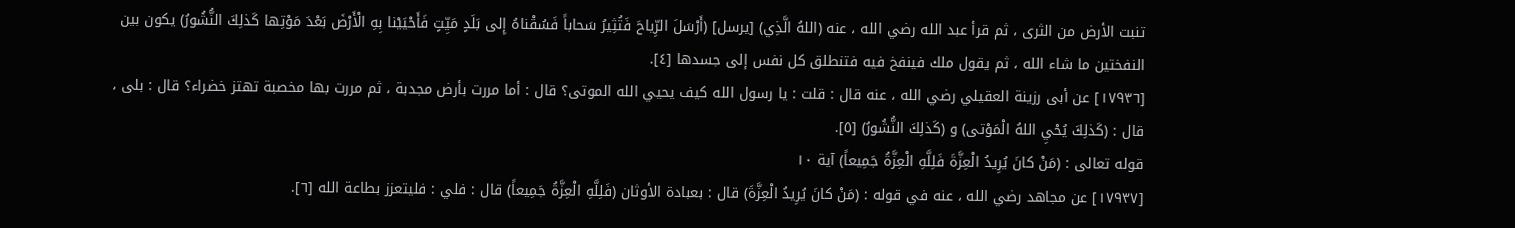تنبت الأرض من الثرى ، ثم قرأ عبد الله رضي الله ، عنه (اللهُ الَّذِي) [يرسل] (أَرْسَلَ الرِّياحَ فَتُثِيرُ سَحاباً فَسُقْناهُ إِلى بَلَدٍ مَيِّتٍ فَأَحْيَيْنا بِهِ الْأَرْضَ بَعْدَ مَوْتِها كَذلِكَ النُّشُورُ) يكون بين النفختين ما شاء الله ، ثم يقول ملك فينفخ فيه فتنطلق كل نفس إلى جسدها [٤].
[١٧٩٣٦] عن أبى رزينة العقيلي رضي الله ، عنه قال : قلت : يا رسول الله كيف يحيي الله الموتى؟ قال : أما مررت بأرض مجدبة ، ثم مررت بها مخصبة تهتز خضراء؟ قال : بلى ، قال : (كَذلِكَ يُحْيِ اللهُ الْمَوْتى) و (كَذلِكَ النُّشُورُ) [٥].
قوله تعالى : (مَنْ كانَ يُرِيدُ الْعِزَّةَ فَلِلَّهِ الْعِزَّةُ جَمِيعاً) آية ١٠
[١٧٩٣٧] عن مجاهد رضي الله ، عنه في قوله : (مَنْ كانَ يُرِيدُ الْعِزَّةَ) قال : بعبادة الأوثان (فَلِلَّهِ الْعِزَّةُ جَمِيعاً) قال : فلي : فليتعزز بطاعة الله [٦].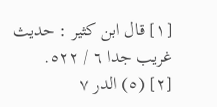[١] قال ابن كثير : حديث غريب جدا ٦ / ٥٢٢.
[٢] (٥) الدر ٧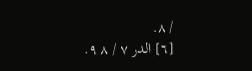/ ٨.
[٦] الدر ٧ / ٨ ٩.